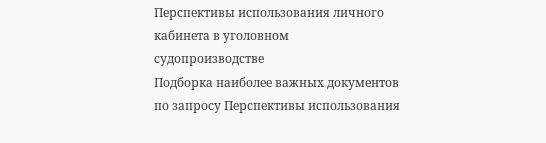Перспективы использования личного кабинета в уголовном судопроизводстве
Подборка наиболее важных документов по запросу Перспективы использования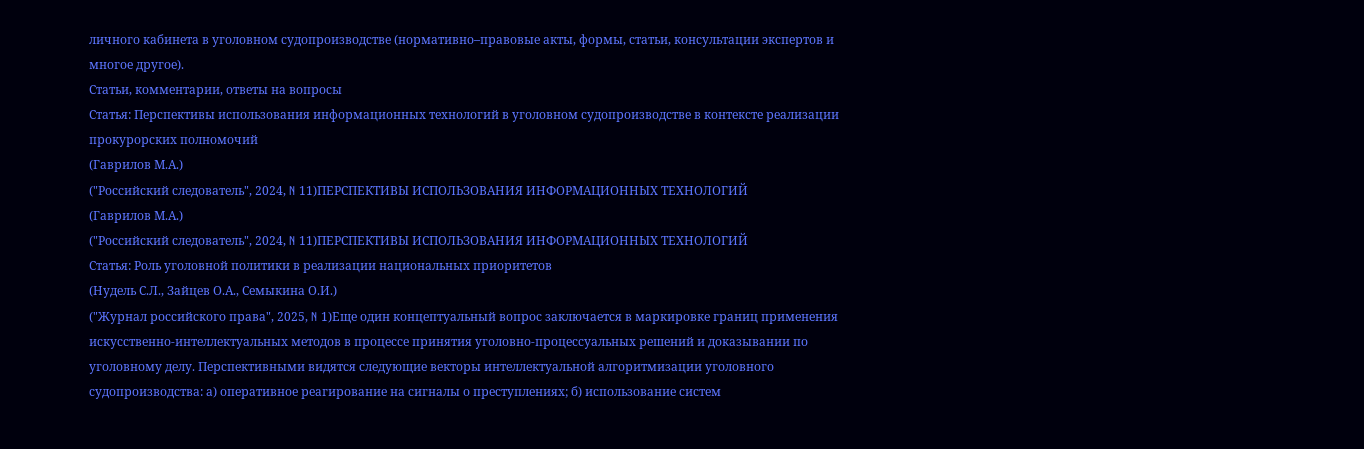личного кабинета в уголовном судопроизводстве (нормативно–правовые акты, формы, статьи, консультации экспертов и многое другое).
Статьи, комментарии, ответы на вопросы
Статья: Перспективы использования информационных технологий в уголовном судопроизводстве в контексте реализации прокурорских полномочий
(Гаврилов М.А.)
("Российский следователь", 2024, N 11)ПЕРСПЕКТИВЫ ИСПОЛЬЗОВАНИЯ ИНФОРМАЦИОННЫХ ТЕХНОЛОГИЙ
(Гаврилов М.А.)
("Российский следователь", 2024, N 11)ПЕРСПЕКТИВЫ ИСПОЛЬЗОВАНИЯ ИНФОРМАЦИОННЫХ ТЕХНОЛОГИЙ
Статья: Роль уголовной политики в реализации национальных приоритетов
(Нудель С.Л., Зайцев О.А., Семыкина О.И.)
("Журнал российского права", 2025, N 1)Еще один концептуальный вопрос заключается в маркировке границ применения искусственно-интеллектуальных методов в процессе принятия уголовно-процессуальных решений и доказывании по уголовному делу. Перспективными видятся следующие векторы интеллектуальной алгоритмизации уголовного судопроизводства: а) оперативное реагирование на сигналы о преступлениях; б) использование систем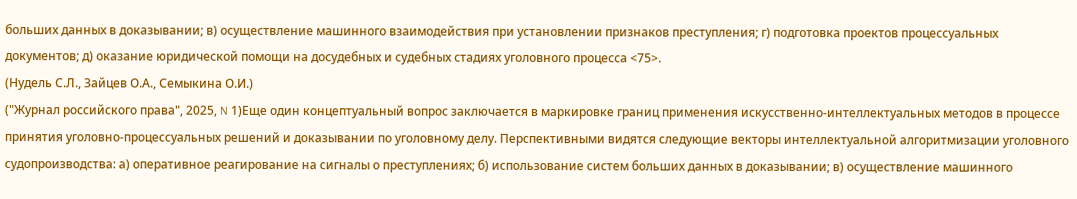больших данных в доказывании; в) осуществление машинного взаимодействия при установлении признаков преступления; г) подготовка проектов процессуальных документов; д) оказание юридической помощи на досудебных и судебных стадиях уголовного процесса <75>.
(Нудель С.Л., Зайцев О.А., Семыкина О.И.)
("Журнал российского права", 2025, N 1)Еще один концептуальный вопрос заключается в маркировке границ применения искусственно-интеллектуальных методов в процессе принятия уголовно-процессуальных решений и доказывании по уголовному делу. Перспективными видятся следующие векторы интеллектуальной алгоритмизации уголовного судопроизводства: а) оперативное реагирование на сигналы о преступлениях; б) использование систем больших данных в доказывании; в) осуществление машинного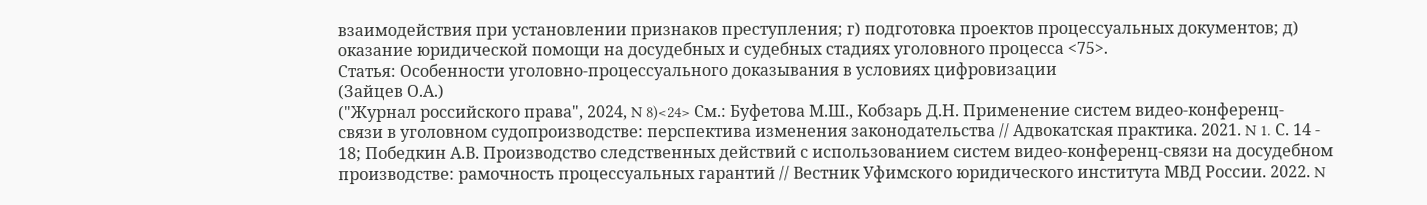взаимодействия при установлении признаков преступления; г) подготовка проектов процессуальных документов; д) оказание юридической помощи на досудебных и судебных стадиях уголовного процесса <75>.
Статья: Особенности уголовно-процессуального доказывания в условиях цифровизации
(Зайцев О.А.)
("Журнал российского права", 2024, N 8)<24> См.: Буфетова М.Ш., Кобзарь Д.Н. Применение систем видео-конференц-связи в уголовном судопроизводстве: перспектива изменения законодательства // Адвокатская практика. 2021. N 1. С. 14 - 18; Победкин А.В. Производство следственных действий с использованием систем видео-конференц-связи на досудебном производстве: рамочность процессуальных гарантий // Вестник Уфимского юридического института МВД России. 2022. N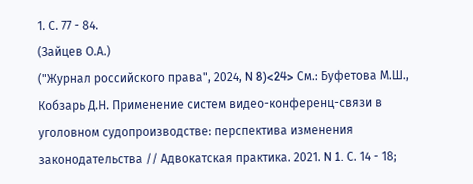1. С. 77 - 84.
(Зайцев О.А.)
("Журнал российского права", 2024, N 8)<24> См.: Буфетова М.Ш., Кобзарь Д.Н. Применение систем видео-конференц-связи в уголовном судопроизводстве: перспектива изменения законодательства // Адвокатская практика. 2021. N 1. С. 14 - 18;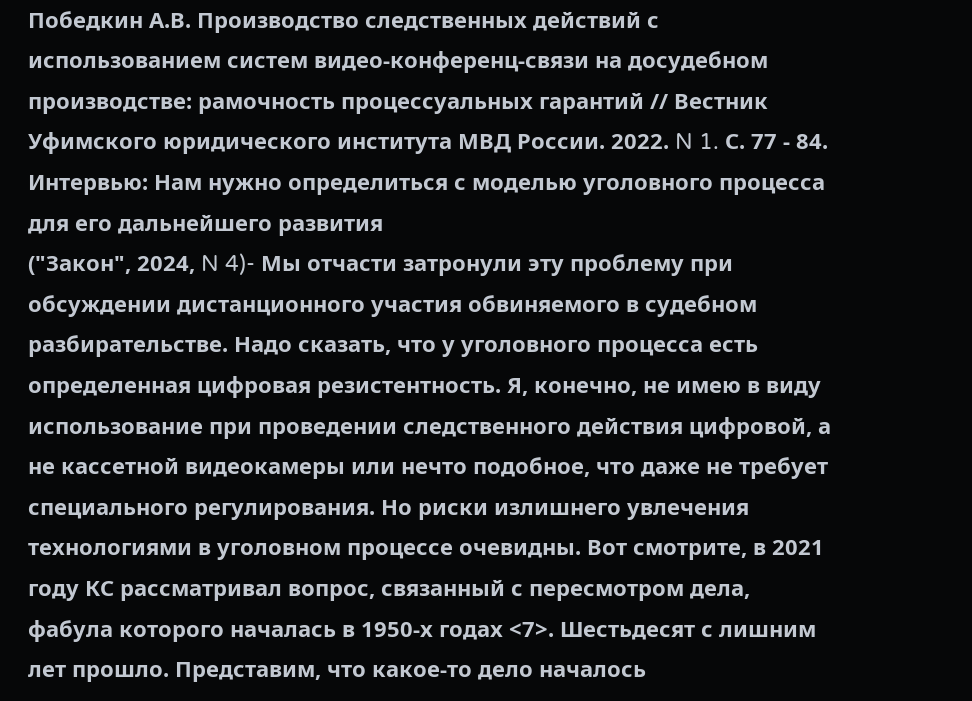Победкин А.В. Производство следственных действий с использованием систем видео-конференц-связи на досудебном производстве: рамочность процессуальных гарантий // Вестник Уфимского юридического института МВД России. 2022. N 1. С. 77 - 84.
Интервью: Нам нужно определиться с моделью уголовного процесса для его дальнейшего развития
("Закон", 2024, N 4)- Мы отчасти затронули эту проблему при обсуждении дистанционного участия обвиняемого в судебном разбирательстве. Надо сказать, что у уголовного процесса есть определенная цифровая резистентность. Я, конечно, не имею в виду использование при проведении следственного действия цифровой, а не кассетной видеокамеры или нечто подобное, что даже не требует специального регулирования. Но риски излишнего увлечения технологиями в уголовном процессе очевидны. Вот смотрите, в 2021 году КС рассматривал вопрос, связанный с пересмотром дела, фабула которого началась в 1950-х годах <7>. Шестьдесят с лишним лет прошло. Представим, что какое-то дело началось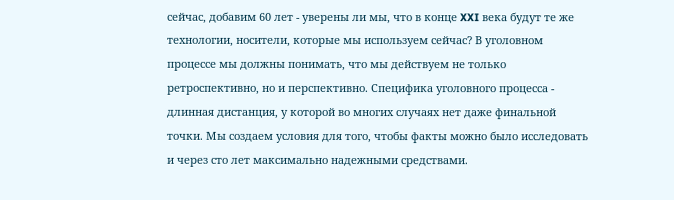сейчас, добавим 60 лет - уверены ли мы, что в конце XXI века будут те же технологии, носители, которые мы используем сейчас? В уголовном процессе мы должны понимать, что мы действуем не только ретроспективно, но и перспективно. Специфика уголовного процесса - длинная дистанция, у которой во многих случаях нет даже финальной точки. Мы создаем условия для того, чтобы факты можно было исследовать и через сто лет максимально надежными средствами.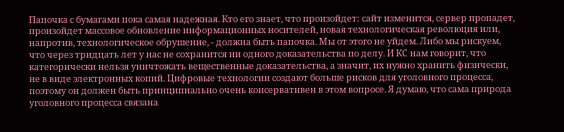Папочка с бумагами пока самая надежная. Кто его знает, что произойдет: сайт изменится, сервер пропадет, произойдет массовое обновление информационных носителей, новая технологическая революция или, напротив, технологическое обрушение, - должна быть папочка. Мы от этого не уйдем. Либо мы рискуем, что через тридцать лет у нас не сохранится ни одного доказательства по делу. И КС нам говорит, что категорически нельзя уничтожать вещественные доказательства, а значит, их нужно хранить физически, не в виде электронных копий. Цифровые технологии создают больше рисков для уголовного процесса, поэтому он должен быть принципиально очень консервативен в этом вопросе. Я думаю, что сама природа уголовного процесса связана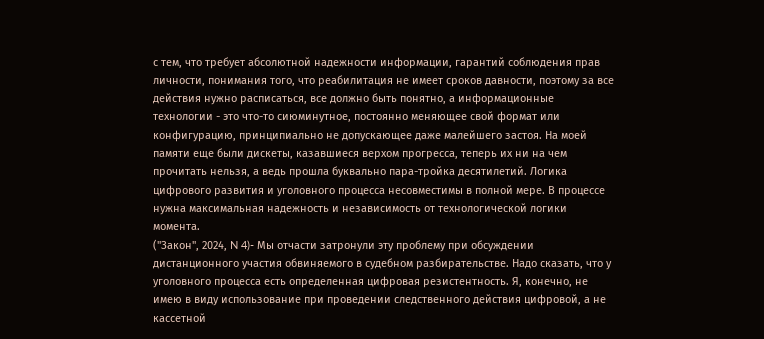с тем, что требует абсолютной надежности информации, гарантий соблюдения прав личности, понимания того, что реабилитация не имеет сроков давности, поэтому за все действия нужно расписаться, все должно быть понятно, а информационные технологии - это что-то сиюминутное, постоянно меняющее свой формат или конфигурацию, принципиально не допускающее даже малейшего застоя. На моей памяти еще были дискеты, казавшиеся верхом прогресса, теперь их ни на чем прочитать нельзя, а ведь прошла буквально пара-тройка десятилетий. Логика цифрового развития и уголовного процесса несовместимы в полной мере. В процессе нужна максимальная надежность и независимость от технологической логики момента.
("Закон", 2024, N 4)- Мы отчасти затронули эту проблему при обсуждении дистанционного участия обвиняемого в судебном разбирательстве. Надо сказать, что у уголовного процесса есть определенная цифровая резистентность. Я, конечно, не имею в виду использование при проведении следственного действия цифровой, а не кассетной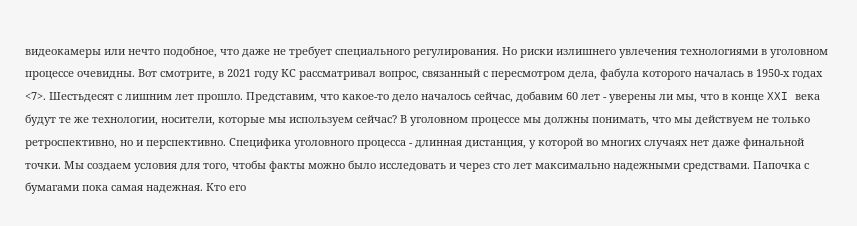видеокамеры или нечто подобное, что даже не требует специального регулирования. Но риски излишнего увлечения технологиями в уголовном процессе очевидны. Вот смотрите, в 2021 году КС рассматривал вопрос, связанный с пересмотром дела, фабула которого началась в 1950-х годах <7>. Шестьдесят с лишним лет прошло. Представим, что какое-то дело началось сейчас, добавим 60 лет - уверены ли мы, что в конце XXI века будут те же технологии, носители, которые мы используем сейчас? В уголовном процессе мы должны понимать, что мы действуем не только ретроспективно, но и перспективно. Специфика уголовного процесса - длинная дистанция, у которой во многих случаях нет даже финальной точки. Мы создаем условия для того, чтобы факты можно было исследовать и через сто лет максимально надежными средствами. Папочка с бумагами пока самая надежная. Кто его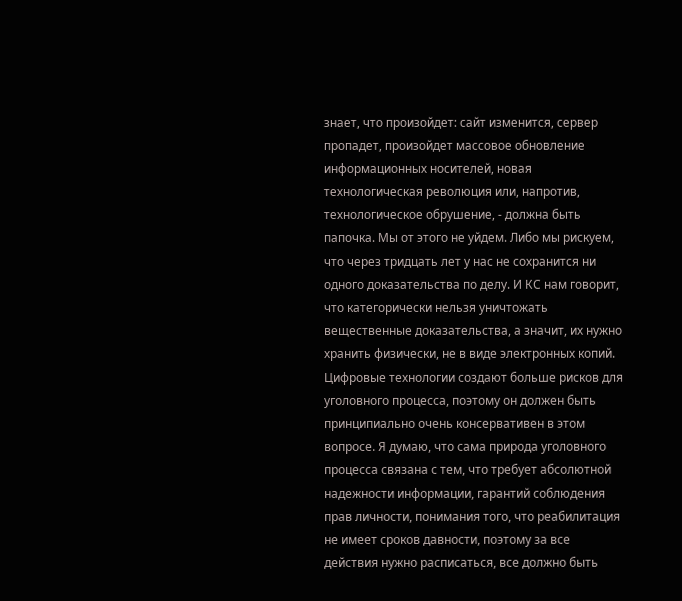знает, что произойдет: сайт изменится, сервер пропадет, произойдет массовое обновление информационных носителей, новая технологическая революция или, напротив, технологическое обрушение, - должна быть папочка. Мы от этого не уйдем. Либо мы рискуем, что через тридцать лет у нас не сохранится ни одного доказательства по делу. И КС нам говорит, что категорически нельзя уничтожать вещественные доказательства, а значит, их нужно хранить физически, не в виде электронных копий. Цифровые технологии создают больше рисков для уголовного процесса, поэтому он должен быть принципиально очень консервативен в этом вопросе. Я думаю, что сама природа уголовного процесса связана с тем, что требует абсолютной надежности информации, гарантий соблюдения прав личности, понимания того, что реабилитация не имеет сроков давности, поэтому за все действия нужно расписаться, все должно быть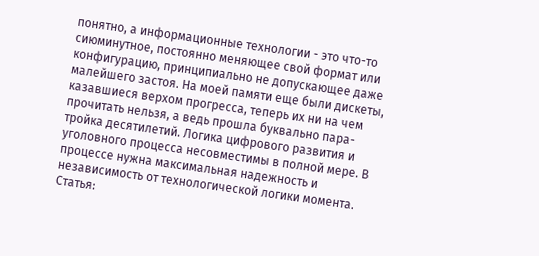понятно, а информационные технологии - это что-то сиюминутное, постоянно меняющее свой формат или конфигурацию, принципиально не допускающее даже малейшего застоя. На моей памяти еще были дискеты, казавшиеся верхом прогресса, теперь их ни на чем прочитать нельзя, а ведь прошла буквально пара-тройка десятилетий. Логика цифрового развития и уголовного процесса несовместимы в полной мере. В процессе нужна максимальная надежность и независимость от технологической логики момента.
Статья: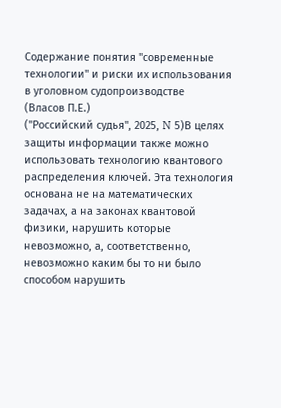Содержание понятия "современные технологии" и риски их использования в уголовном судопроизводстве
(Власов П.Е.)
("Российский судья", 2025, N 5)В целях защиты информации также можно использовать технологию квантового распределения ключей. Эта технология основана не на математических задачах, а на законах квантовой физики, нарушить которые невозможно, а, соответственно, невозможно каким бы то ни было способом нарушить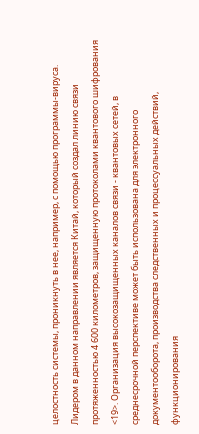целостность системы, проникнуть в нее, например, с помощью программы-вируса. Лидером в данном направлении является Китай, который создал линию связи протяженностью 4 600 километров, защищенную протоколами квантового шифрования <19>. Организация высокозащищенных каналов связи - квантовых сетей, в среднесрочной перспективе может быть использована для электронного документооборота, производства следственных и процессуальных действий, функционирования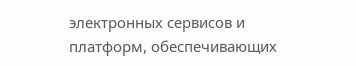электронных сервисов и платформ, обеспечивающих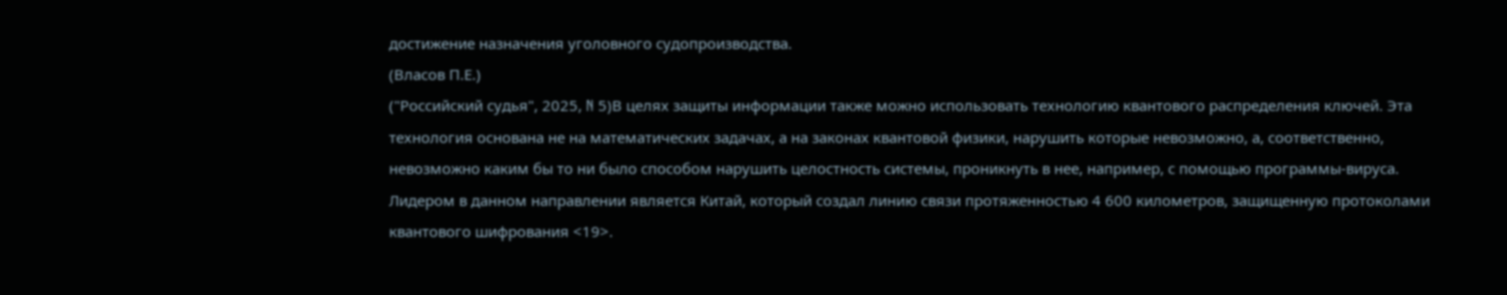достижение назначения уголовного судопроизводства.
(Власов П.Е.)
("Российский судья", 2025, N 5)В целях защиты информации также можно использовать технологию квантового распределения ключей. Эта технология основана не на математических задачах, а на законах квантовой физики, нарушить которые невозможно, а, соответственно, невозможно каким бы то ни было способом нарушить целостность системы, проникнуть в нее, например, с помощью программы-вируса. Лидером в данном направлении является Китай, который создал линию связи протяженностью 4 600 километров, защищенную протоколами квантового шифрования <19>.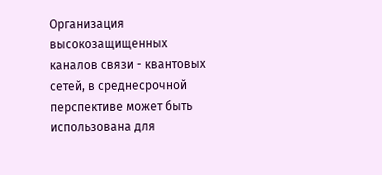Организация высокозащищенных каналов связи - квантовых сетей, в среднесрочной перспективе может быть использована для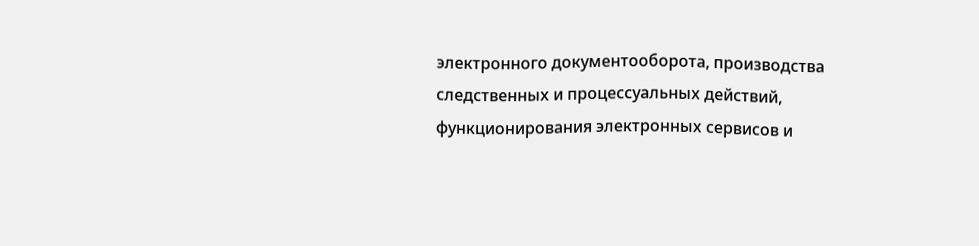электронного документооборота, производства следственных и процессуальных действий, функционирования электронных сервисов и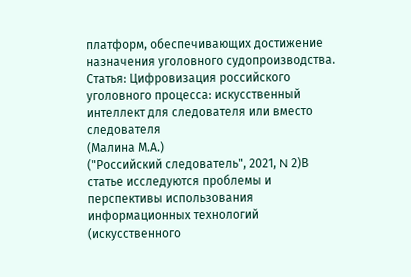платформ, обеспечивающих достижение назначения уголовного судопроизводства.
Статья: Цифровизация российского уголовного процесса: искусственный интеллект для следователя или вместо следователя
(Малина М.А.)
("Российский следователь", 2021, N 2)В статье исследуются проблемы и перспективы использования информационных технологий (искусственного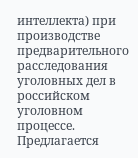интеллекта) при производстве предварительного расследования уголовных дел в российском уголовном процессе. Предлагается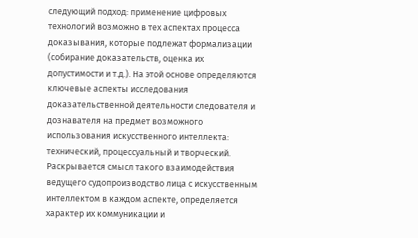следующий подход: применение цифровых технологий возможно в тех аспектах процесса доказывания, которые подлежат формализации (собирание доказательств, оценка их допустимости и т.д.). На этой основе определяются ключевые аспекты исследования доказательственной деятельности следователя и дознавателя на предмет возможного использования искусственного интеллекта: технический, процессуальный и творческий. Раскрывается смысл такого взаимодействия ведущего судопроизводство лица с искусственным интеллектом в каждом аспекте, определяется характер их коммуникации и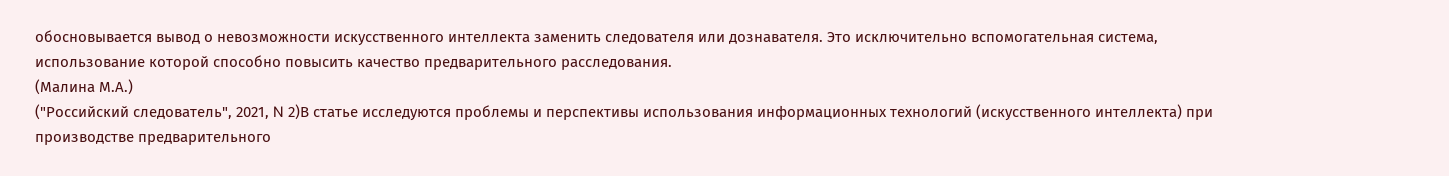обосновывается вывод о невозможности искусственного интеллекта заменить следователя или дознавателя. Это исключительно вспомогательная система, использование которой способно повысить качество предварительного расследования.
(Малина М.А.)
("Российский следователь", 2021, N 2)В статье исследуются проблемы и перспективы использования информационных технологий (искусственного интеллекта) при производстве предварительного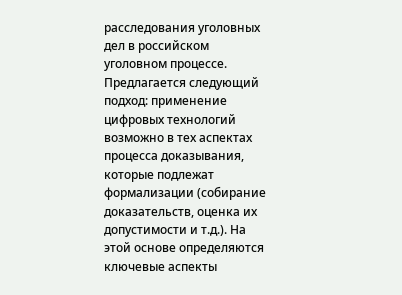расследования уголовных дел в российском уголовном процессе. Предлагается следующий подход: применение цифровых технологий возможно в тех аспектах процесса доказывания, которые подлежат формализации (собирание доказательств, оценка их допустимости и т.д.). На этой основе определяются ключевые аспекты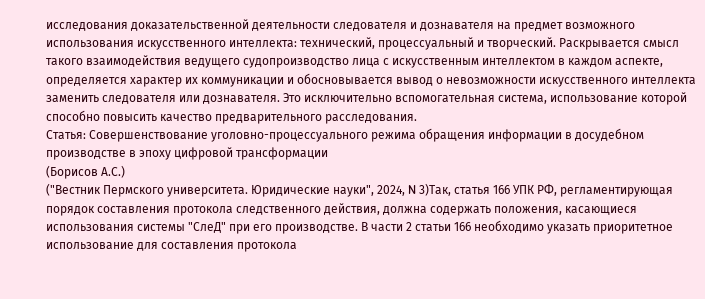исследования доказательственной деятельности следователя и дознавателя на предмет возможного использования искусственного интеллекта: технический, процессуальный и творческий. Раскрывается смысл такого взаимодействия ведущего судопроизводство лица с искусственным интеллектом в каждом аспекте, определяется характер их коммуникации и обосновывается вывод о невозможности искусственного интеллекта заменить следователя или дознавателя. Это исключительно вспомогательная система, использование которой способно повысить качество предварительного расследования.
Статья: Совершенствование уголовно-процессуального режима обращения информации в досудебном производстве в эпоху цифровой трансформации
(Борисов А.С.)
("Вестник Пермского университета. Юридические науки", 2024, N 3)Так, статья 166 УПК РФ, регламентирующая порядок составления протокола следственного действия, должна содержать положения, касающиеся использования системы "СлеД" при его производстве. В части 2 статьи 166 необходимо указать приоритетное использование для составления протокола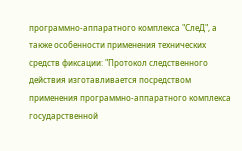программно-аппаратного комплекса "СлеД", а также особенности применения технических средств фиксации: "Протокол следственного действия изготавливается посредством применения программно-аппаратного комплекса государственной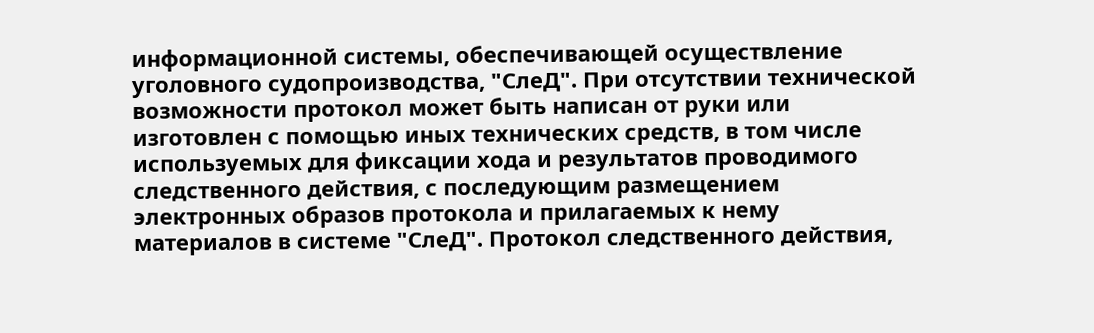информационной системы, обеспечивающей осуществление уголовного судопроизводства, "СлеД". При отсутствии технической возможности протокол может быть написан от руки или изготовлен с помощью иных технических средств, в том числе используемых для фиксации хода и результатов проводимого следственного действия, с последующим размещением электронных образов протокола и прилагаемых к нему материалов в системе "СлеД". Протокол следственного действия,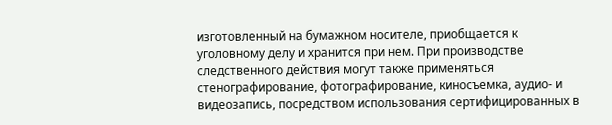изготовленный на бумажном носителе, приобщается к уголовному делу и хранится при нем. При производстве следственного действия могут также применяться стенографирование, фотографирование, киносъемка, аудио- и видеозапись, посредством использования сертифицированных в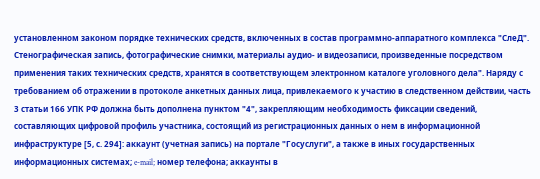установленном законом порядке технических средств, включенных в состав программно-аппаратного комплекса "СлеД". Стенографическая запись, фотографические снимки, материалы аудио- и видеозаписи, произведенные посредством применения таких технических средств, хранятся в соответствующем электронном каталоге уголовного дела". Наряду с требованием об отражении в протоколе анкетных данных лица, привлекаемого к участию в следственном действии, часть 3 статьи 166 УПК РФ должна быть дополнена пунктом "4", закрепляющим необходимость фиксации сведений, составляющих цифровой профиль участника, состоящий из регистрационных данных о нем в информационной инфраструктуре [5, с. 294]: аккаунт (учетная запись) на портале "Госуслуги", а также в иных государственных информационных системах; e-mail; номер телефона; аккаунты в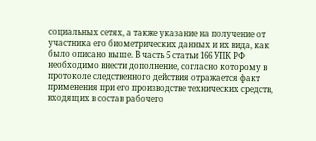социальных сетях, а также указание на получение от участника его биометрических данных и их вида, как было описано выше. В часть 5 статьи 166 УПК РФ необходимо внести дополнение, согласно которому в протоколе следственного действия отражается факт применения при его производстве технических средств, входящих в состав рабочего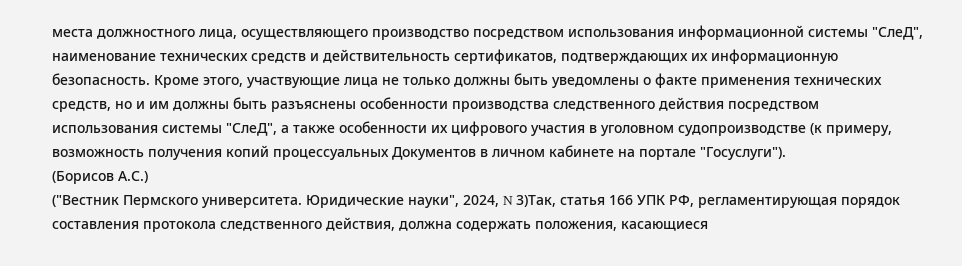места должностного лица, осуществляющего производство посредством использования информационной системы "СлеД", наименование технических средств и действительность сертификатов, подтверждающих их информационную безопасность. Кроме этого, участвующие лица не только должны быть уведомлены о факте применения технических средств, но и им должны быть разъяснены особенности производства следственного действия посредством использования системы "СлеД", а также особенности их цифрового участия в уголовном судопроизводстве (к примеру, возможность получения копий процессуальных Документов в личном кабинете на портале "Госуслуги").
(Борисов А.С.)
("Вестник Пермского университета. Юридические науки", 2024, N 3)Так, статья 166 УПК РФ, регламентирующая порядок составления протокола следственного действия, должна содержать положения, касающиеся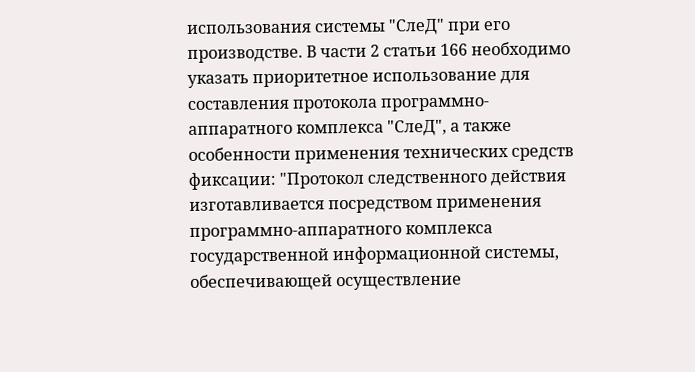использования системы "СлеД" при его производстве. В части 2 статьи 166 необходимо указать приоритетное использование для составления протокола программно-аппаратного комплекса "СлеД", а также особенности применения технических средств фиксации: "Протокол следственного действия изготавливается посредством применения программно-аппаратного комплекса государственной информационной системы, обеспечивающей осуществление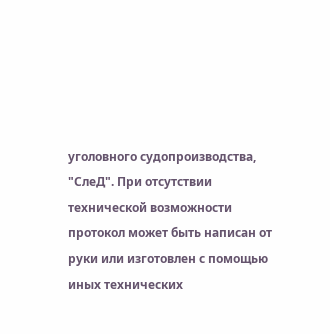уголовного судопроизводства, "СлеД". При отсутствии технической возможности протокол может быть написан от руки или изготовлен с помощью иных технических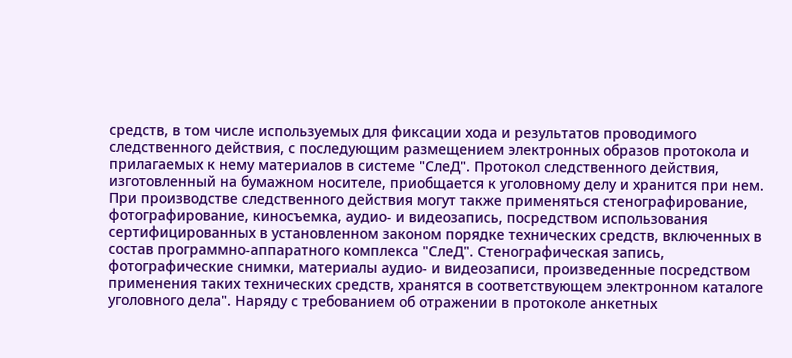средств, в том числе используемых для фиксации хода и результатов проводимого следственного действия, с последующим размещением электронных образов протокола и прилагаемых к нему материалов в системе "СлеД". Протокол следственного действия, изготовленный на бумажном носителе, приобщается к уголовному делу и хранится при нем. При производстве следственного действия могут также применяться стенографирование, фотографирование, киносъемка, аудио- и видеозапись, посредством использования сертифицированных в установленном законом порядке технических средств, включенных в состав программно-аппаратного комплекса "СлеД". Стенографическая запись, фотографические снимки, материалы аудио- и видеозаписи, произведенные посредством применения таких технических средств, хранятся в соответствующем электронном каталоге уголовного дела". Наряду с требованием об отражении в протоколе анкетных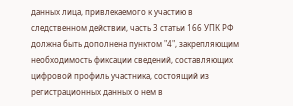данных лица, привлекаемого к участию в следственном действии, часть 3 статьи 166 УПК РФ должна быть дополнена пунктом "4", закрепляющим необходимость фиксации сведений, составляющих цифровой профиль участника, состоящий из регистрационных данных о нем в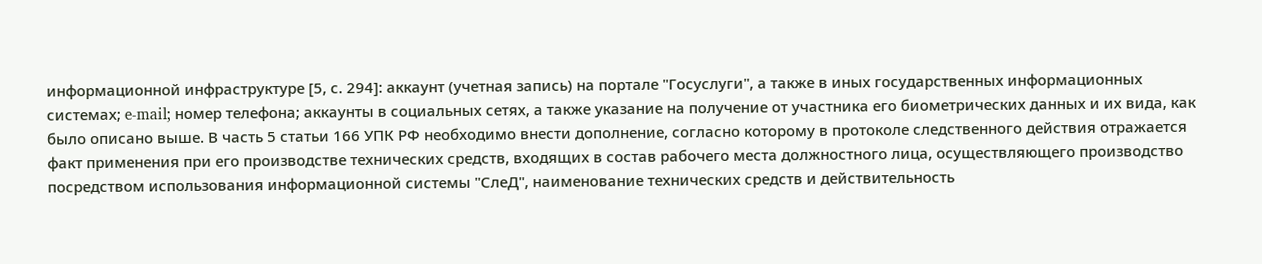информационной инфраструктуре [5, с. 294]: аккаунт (учетная запись) на портале "Госуслуги", а также в иных государственных информационных системах; e-mail; номер телефона; аккаунты в социальных сетях, а также указание на получение от участника его биометрических данных и их вида, как было описано выше. В часть 5 статьи 166 УПК РФ необходимо внести дополнение, согласно которому в протоколе следственного действия отражается факт применения при его производстве технических средств, входящих в состав рабочего места должностного лица, осуществляющего производство посредством использования информационной системы "СлеД", наименование технических средств и действительность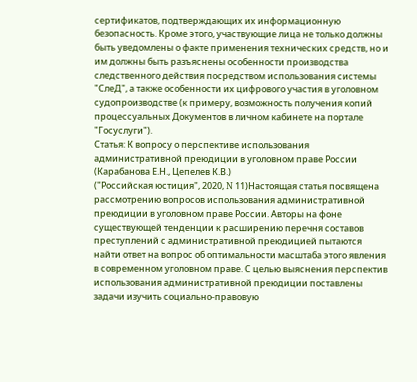сертификатов, подтверждающих их информационную безопасность. Кроме этого, участвующие лица не только должны быть уведомлены о факте применения технических средств, но и им должны быть разъяснены особенности производства следственного действия посредством использования системы "СлеД", а также особенности их цифрового участия в уголовном судопроизводстве (к примеру, возможность получения копий процессуальных Документов в личном кабинете на портале "Госуслуги").
Статья: К вопросу о перспективе использования административной преюдиции в уголовном праве России
(Карабанова Е.Н., Цепелев К.В.)
("Российская юстиция", 2020, N 11)Настоящая статья посвящена рассмотрению вопросов использования административной преюдиции в уголовном праве России. Авторы на фоне существующей тенденции к расширению перечня составов преступлений с административной преюдицией пытаются найти ответ на вопрос об оптимальности масштаба этого явления в современном уголовном праве. С целью выяснения перспектив использования административной преюдиции поставлены задачи изучить социально-правовую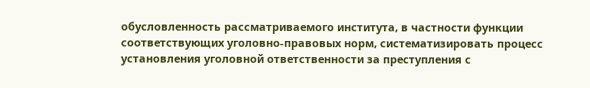обусловленность рассматриваемого института, в частности функции соответствующих уголовно-правовых норм, систематизировать процесс установления уголовной ответственности за преступления с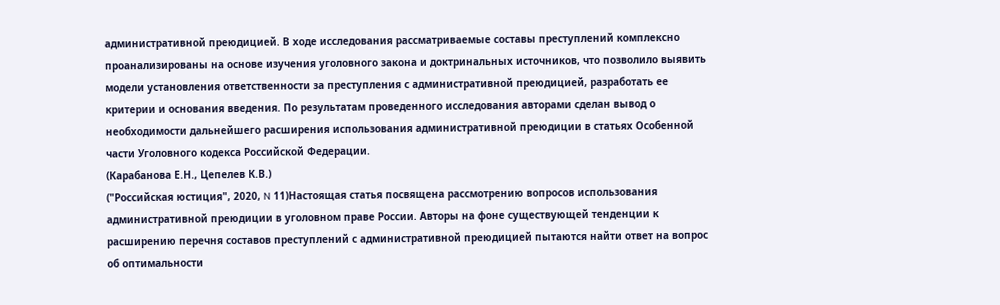административной преюдицией. В ходе исследования рассматриваемые составы преступлений комплексно проанализированы на основе изучения уголовного закона и доктринальных источников, что позволило выявить модели установления ответственности за преступления с административной преюдицией, разработать ее критерии и основания введения. По результатам проведенного исследования авторами сделан вывод о необходимости дальнейшего расширения использования административной преюдиции в статьях Особенной части Уголовного кодекса Российской Федерации.
(Карабанова Е.Н., Цепелев К.В.)
("Российская юстиция", 2020, N 11)Настоящая статья посвящена рассмотрению вопросов использования административной преюдиции в уголовном праве России. Авторы на фоне существующей тенденции к расширению перечня составов преступлений с административной преюдицией пытаются найти ответ на вопрос об оптимальности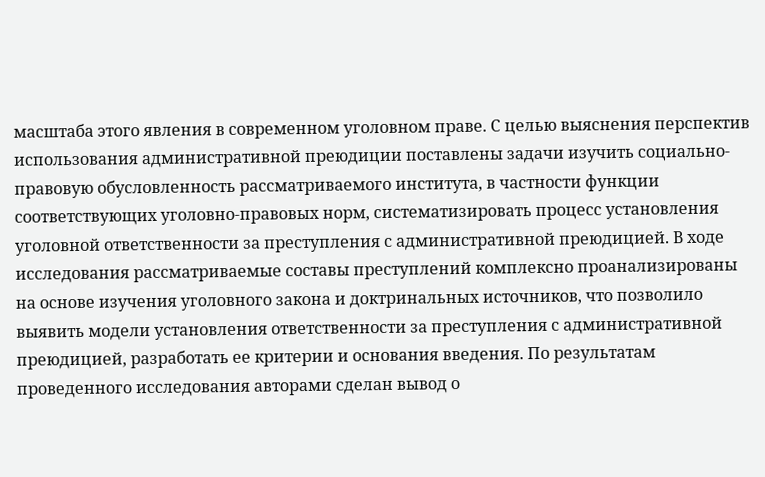масштаба этого явления в современном уголовном праве. С целью выяснения перспектив использования административной преюдиции поставлены задачи изучить социально-правовую обусловленность рассматриваемого института, в частности функции соответствующих уголовно-правовых норм, систематизировать процесс установления уголовной ответственности за преступления с административной преюдицией. В ходе исследования рассматриваемые составы преступлений комплексно проанализированы на основе изучения уголовного закона и доктринальных источников, что позволило выявить модели установления ответственности за преступления с административной преюдицией, разработать ее критерии и основания введения. По результатам проведенного исследования авторами сделан вывод о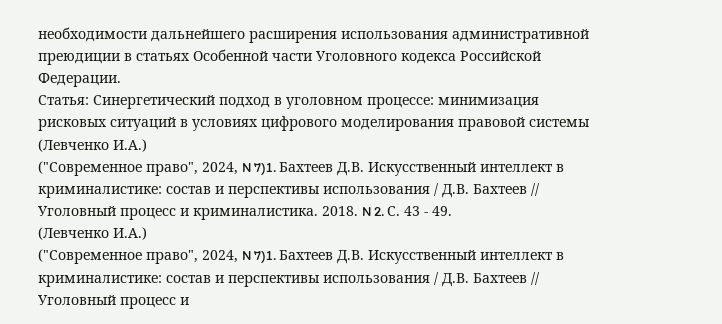необходимости дальнейшего расширения использования административной преюдиции в статьях Особенной части Уголовного кодекса Российской Федерации.
Статья: Синергетический подход в уголовном процессе: минимизация рисковых ситуаций в условиях цифрового моделирования правовой системы
(Левченко И.А.)
("Современное право", 2024, N 7)1. Бахтеев Д.В. Искусственный интеллект в криминалистике: состав и перспективы использования / Д.В. Бахтеев // Уголовный процесс и криминалистика. 2018. N 2. С. 43 - 49.
(Левченко И.А.)
("Современное право", 2024, N 7)1. Бахтеев Д.В. Искусственный интеллект в криминалистике: состав и перспективы использования / Д.В. Бахтеев // Уголовный процесс и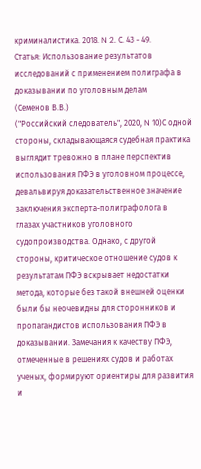криминалистика. 2018. N 2. С. 43 - 49.
Статья: Использование результатов исследований с применением полиграфа в доказывании по уголовным делам
(Семенов В.В.)
("Российский следователь", 2020, N 10)С одной стороны, складывающаяся судебная практика выглядит тревожно в плане перспектив использования ПФЭ в уголовном процессе, девальвируя доказательственное значение заключения эксперта-полиграфолога в глазах участников уголовного судопроизводства. Однако, с другой стороны, критическое отношение судов к результатам ПФЭ вскрывает недостатки метода, которые без такой внешней оценки были бы неочевидны для сторонников и пропагандистов использования ПФЭ в доказывании. Замечания к качеству ПФЭ, отмеченные в решениях судов и работах ученых, формируют ориентиры для развития и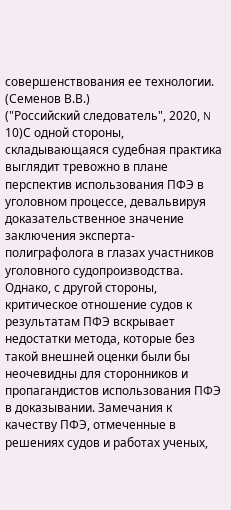совершенствования ее технологии.
(Семенов В.В.)
("Российский следователь", 2020, N 10)С одной стороны, складывающаяся судебная практика выглядит тревожно в плане перспектив использования ПФЭ в уголовном процессе, девальвируя доказательственное значение заключения эксперта-полиграфолога в глазах участников уголовного судопроизводства. Однако, с другой стороны, критическое отношение судов к результатам ПФЭ вскрывает недостатки метода, которые без такой внешней оценки были бы неочевидны для сторонников и пропагандистов использования ПФЭ в доказывании. Замечания к качеству ПФЭ, отмеченные в решениях судов и работах ученых,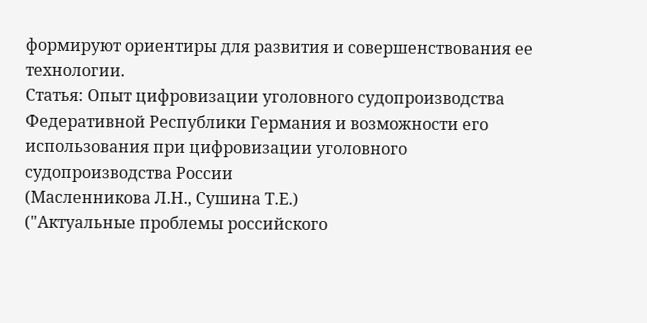формируют ориентиры для развития и совершенствования ее технологии.
Статья: Опыт цифровизации уголовного судопроизводства Федеративной Республики Германия и возможности его использования при цифровизации уголовного судопроизводства России
(Масленникова Л.Н., Сушина Т.Е.)
("Актуальные проблемы российского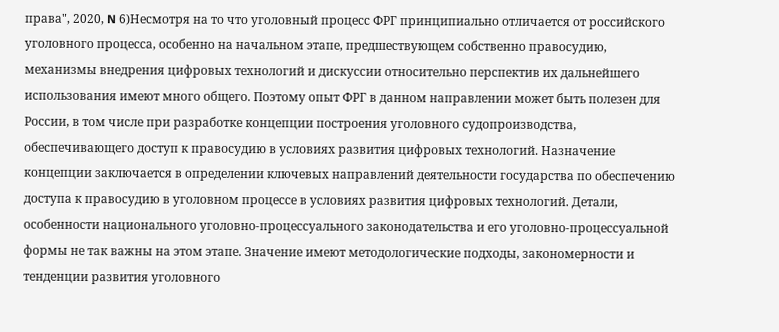права", 2020, N 6)Несмотря на то что уголовный процесс ФРГ принципиально отличается от российского уголовного процесса, особенно на начальном этапе, предшествующем собственно правосудию, механизмы внедрения цифровых технологий и дискуссии относительно перспектив их дальнейшего использования имеют много общего. Поэтому опыт ФРГ в данном направлении может быть полезен для России, в том числе при разработке концепции построения уголовного судопроизводства, обеспечивающего доступ к правосудию в условиях развития цифровых технологий. Назначение концепции заключается в определении ключевых направлений деятельности государства по обеспечению доступа к правосудию в уголовном процессе в условиях развития цифровых технологий. Детали, особенности национального уголовно-процессуального законодательства и его уголовно-процессуальной формы не так важны на этом этапе. Значение имеют методологические подходы, закономерности и тенденции развития уголовного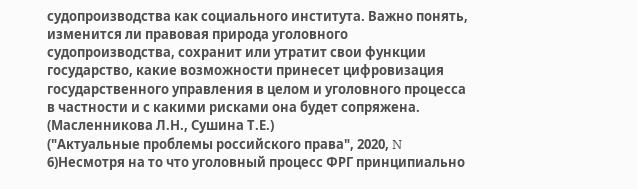судопроизводства как социального института. Важно понять, изменится ли правовая природа уголовного судопроизводства, сохранит или утратит свои функции государство, какие возможности принесет цифровизация государственного управления в целом и уголовного процесса в частности и с какими рисками она будет сопряжена.
(Масленникова Л.Н., Сушина Т.Е.)
("Актуальные проблемы российского права", 2020, N 6)Несмотря на то что уголовный процесс ФРГ принципиально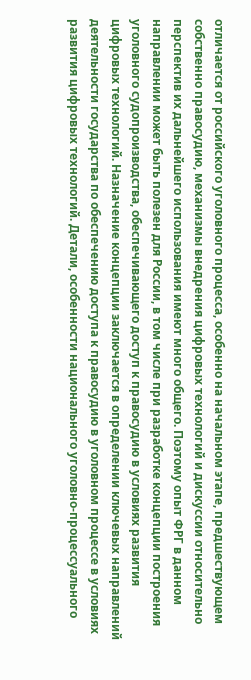отличается от российского уголовного процесса, особенно на начальном этапе, предшествующем собственно правосудию, механизмы внедрения цифровых технологий и дискуссии относительно перспектив их дальнейшего использования имеют много общего. Поэтому опыт ФРГ в данном направлении может быть полезен для России, в том числе при разработке концепции построения уголовного судопроизводства, обеспечивающего доступ к правосудию в условиях развития цифровых технологий. Назначение концепции заключается в определении ключевых направлений деятельности государства по обеспечению доступа к правосудию в уголовном процессе в условиях развития цифровых технологий. Детали, особенности национального уголовно-процессуального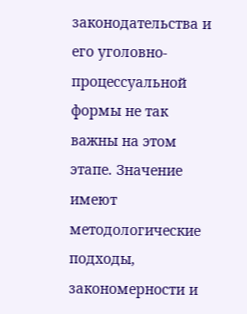законодательства и его уголовно-процессуальной формы не так важны на этом этапе. Значение имеют методологические подходы, закономерности и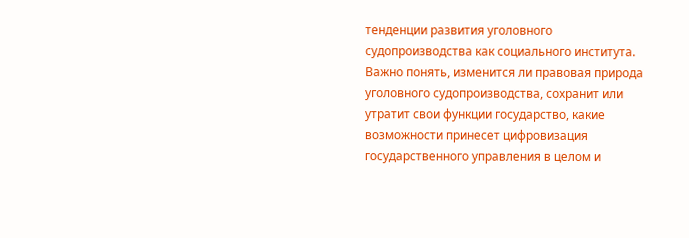тенденции развития уголовного судопроизводства как социального института. Важно понять, изменится ли правовая природа уголовного судопроизводства, сохранит или утратит свои функции государство, какие возможности принесет цифровизация государственного управления в целом и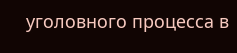уголовного процесса в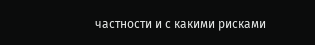частности и с какими рисками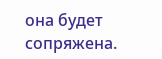она будет сопряжена.